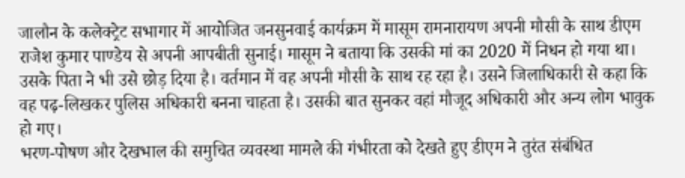जालौन के कलेक्ट्रेट सभागार में आयोजित जनसुनवाई कार्यक्रम में मासूम रामनारायण अपनी मौसी के साथ डीएम राजेश कुमार पाण्डेय से अपनी आपबीती सुनाई। मासूम ने बताया कि उसकी मां का 2020 में निधन हो गया था। उसके पिता ने भी उसे छोड़ दिया है। वर्तमान में वह अपनी मौसी के साथ रह रहा है। उसने जिलाधिकारी से कहा कि वह पढ़-लिखकर पुलिस अधिकारी बनना चाहता है। उसकी बात सुनकर वहां मौजूद अधिकारी और अन्य लोग भावुक हो गए।
भरण-पोषण और देखभाल की समुचित व्यवस्था मामले की गंभीरता को देखते हुए डीएम ने तुरंत संबंधित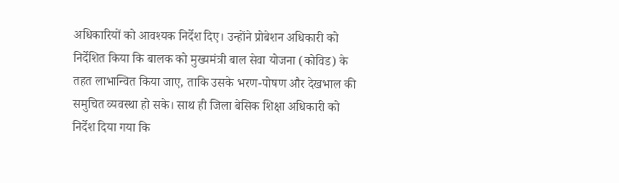अधिकारियों को आवश्यक निर्देश दिए। उन्होंने प्रोबेशन अधिकारी को निर्देशित किया कि बालक को मुख्यमंत्री बाल सेवा योजना (कोविड) के तहत लाभान्वित किया जाए, ताकि उसके भरण-पोषण और देखभाल की समुचित व्यवस्था हो सके। साथ ही जिला बेसिक शिक्षा अधिकारी को निर्देश दिया गया कि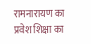रामनारायण का प्रवेश शिक्षा का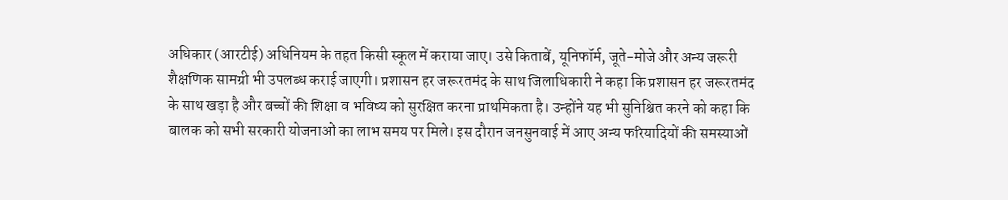अधिकार (आरटीई) अधिनियम के तहत किसी स्कूल में कराया जाए। उसे किताबें, यूनिफॉर्म, जूते-मोजे और अन्य जरूरी शैक्षणिक सामग्री भी उपलब्ध कराई जाएगी। प्रशासन हर जरूरतमंद के साथ जिलाधिकारी ने कहा कि प्रशासन हर जरूरतमंद के साथ खड़ा है और बच्चों की शिक्षा व भविष्य को सुरक्षित करना प्राथमिकता है। उन्होंने यह भी सुनिश्चित करने को कहा कि बालक को सभी सरकारी योजनाओं का लाभ समय पर मिले। इस दौरान जनसुनवाई में आए अन्य फरियादियों की समस्याओं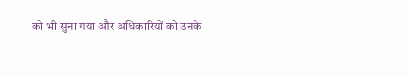को भी सुना गया और अधिकारियों को उनके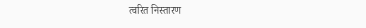त्वरित निस्तारण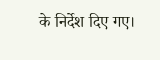के निर्देश दिए गए।